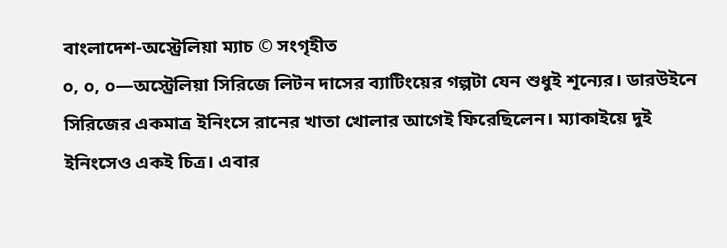বাংলাদেশ-অস্ট্রেলিয়া ম্যাচ © সংগৃহীত
০, ০, ০—অস্ট্রেলিয়া সিরিজে লিটন দাসের ব্যাটিংয়ের গল্পটা যেন শুধুই শূন্যের। ডারউইনে সিরিজের একমাত্র ইনিংসে রানের খাতা খোলার আগেই ফিরেছিলেন। ম্যাকাইয়ে দুই ইনিংসেও একই চিত্র। এবার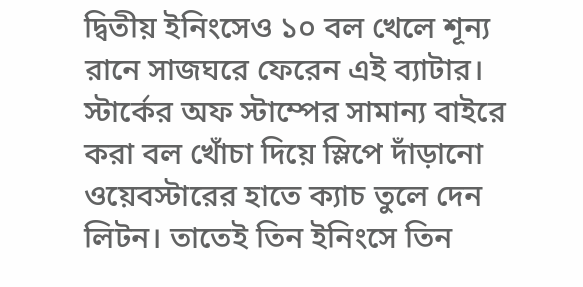দ্বিতীয় ইনিংসেও ১০ বল খেলে শূন্য রানে সাজঘরে ফেরেন এই ব্যাটার।
স্টার্কের অফ স্টাম্পের সামান্য বাইরে করা বল খোঁচা দিয়ে স্লিপে দাঁড়ানো ওয়েবস্টারের হাতে ক্যাচ তুলে দেন লিটন। তাতেই তিন ইনিংসে তিন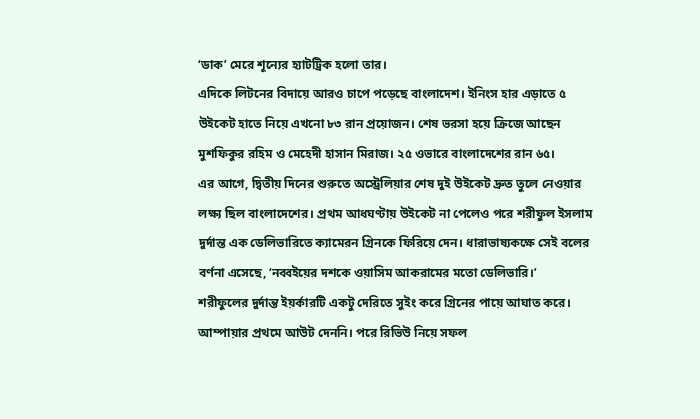‘ডাক’ মেরে শূন্যের হ্যাটট্রিক হলো তার।
এদিকে লিটনের বিদায়ে আরও চাপে পড়েছে বাংলাদেশ। ইনিংস হার এড়াতে ৫ উইকেট হাতে নিয়ে এখনো ৮৩ রান প্রয়োজন। শেষ ভরসা হয়ে ক্রিজে আছেন মুশফিকুর রহিম ও মেহেদী হাসান মিরাজ। ২৫ ওভারে বাংলাদেশের রান ৬৫।
এর আগে, দ্বিতীয় দিনের শুরুতে অস্ট্রেলিয়ার শেষ দুই উইকেট দ্রুত তুলে নেওয়ার লক্ষ্য ছিল বাংলাদেশের। প্রথম আধঘণ্টায় উইকেট না পেলেও পরে শরীফুল ইসলাম দুর্দান্ত এক ডেলিভারিতে ক্যামেরন গ্রিনকে ফিরিয়ে দেন। ধারাভাষ্যকক্ষে সেই বলের বর্ণনা এসেছে, ‘নব্বইয়ের দশকে ওয়াসিম আকরামের মতো ডেলিভারি।’
শরীফুলের দুর্দান্ত ইয়র্কারটি একটু দেরিতে সুইং করে গ্রিনের পায়ে আঘাত করে। আম্পায়ার প্রথমে আউট দেননি। পরে রিভিউ নিয়ে সফল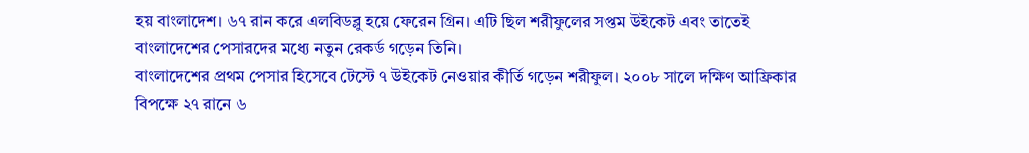হয় বাংলাদেশ। ৬৭ রান করে এলবিডব্লু হয়ে ফেরেন গ্রিন। এটি ছিল শরীফুলের সপ্তম উইকেট এবং তাতেই বাংলাদেশের পেসারদের মধ্যে নতুন রেকর্ড গড়েন তিনি।
বাংলাদেশের প্রথম পেসার হিসেবে টেস্টে ৭ উইকেট নেওয়ার কীর্তি গড়েন শরীফুল। ২০০৮ সালে দক্ষিণ আফ্রিকার বিপক্ষে ২৭ রানে ৬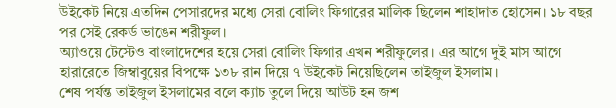উইকেট নিয়ে এতদিন পেসারদের মধ্যে সেরা বোলিং ফিগারের মালিক ছিলেন শাহাদাত হোসেন। ১৮ বছর পর সেই রেকর্ড ভাঙেন শরীফুল।
অ্যাওয়ে টেস্টেও বাংলাদেশের হয়ে সেরা বোলিং ফিগার এখন শরীফুলের। এর আগে দুই মাস আগে হারারেতে জিম্বাবুয়ের বিপক্ষে ১৩৮ রান দিয়ে ৭ উইকেট নিয়েছিলেন তাইজুল ইসলাম।
শেষ পর্যন্ত তাইজুল ইসলামের বলে ক্যাচ তুলে দিয়ে আউট হন জশ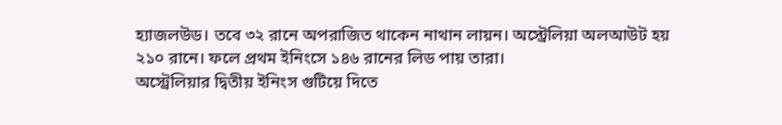হ্যাজলউড। তবে ৩২ রানে অপরাজিত থাকেন নাথান লায়ন। অস্ট্রেলিয়া অলআউট হয় ২১০ রানে। ফলে প্রথম ইনিংসে ১৪৬ রানের লিড পায় তারা।
অস্ট্রেলিয়ার দ্বিতীয় ইনিংস গুটিয়ে দিতে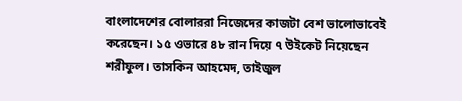বাংলাদেশের বোলাররা নিজেদের কাজটা বেশ ভালোভাবেই করেছেন। ১৫ ওভারে ৪৮ রান দিয়ে ৭ উইকেট নিয়েছেন শরীফুল। তাসকিন আহমেদ, তাইজুল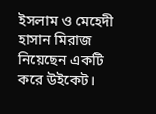ইসলাম ও মেহেদী হাসান মিরাজ নিয়েছেন একটি করে উইকেট।